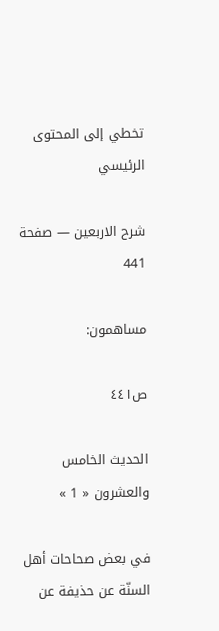تخطي إلى المحتوى الرئيسي

شرح الاربعين — صفحة 441

مساهمون:

ص٤٤١

الحديث الخامس والعشرون « 1 »

في بعض صحاحات أهل السنّة عن حذيفة عن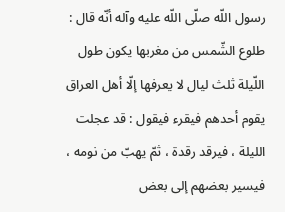رسول اللّه صلّى اللّه عليه وآله أنّه قال : طلوع الشّمس من مغربها يكون طول اللّيلة ثلث ليال لا يعرفها إلّا أهل العراق يقوم أحدهم فيقرء فيقول : قد عجلت الليلة ، فيرقد رقدة ، ثمّ يهبّ من نومه ، فيسير بعضهم إلى بعض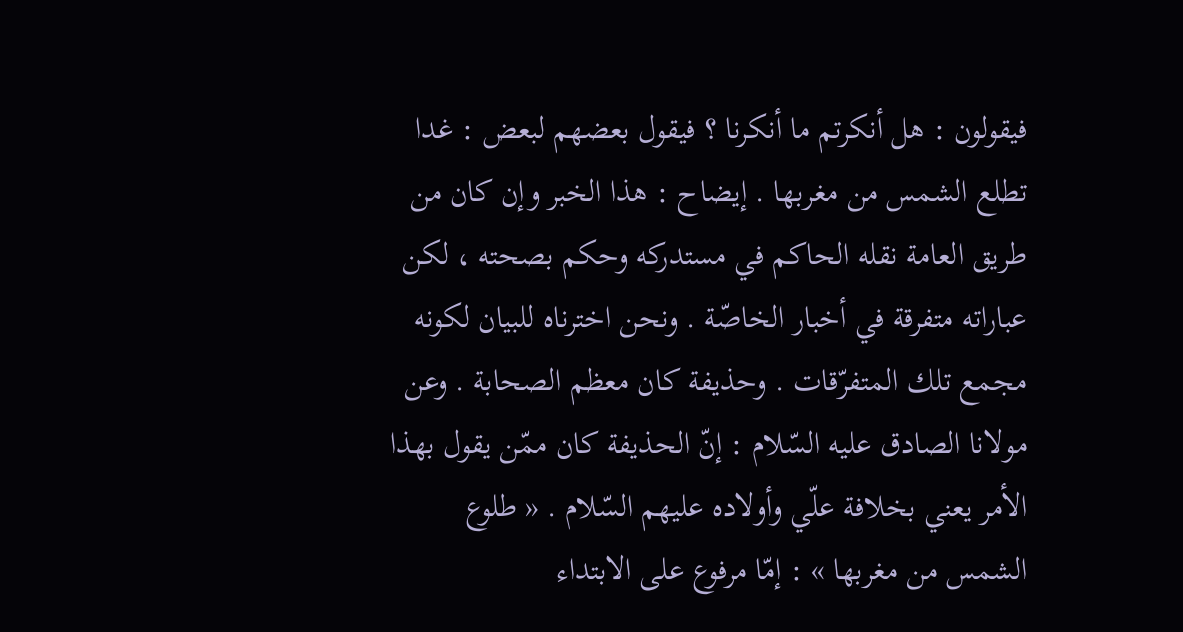فيقولون : هل أنكرتم ما أنكرنا ؟ فيقول بعضهم لبعض : غدا تطلع الشمس من مغربها . إيضاح : هذا الخبر وإن كان من طريق العامة نقله الحاكم في مستدركه وحكم بصحته ، لكن عباراته متفرقة في أخبار الخاصّة . ونحن اخترناه للبيان لكونه مجمع تلك المتفرّقات . وحذيفة كان معظم الصحابة . وعن مولانا الصادق عليه السّلام : إنّ الحذيفة كان ممّن يقول بهذا الأمر يعني بخلافة علّي وأولاده عليهم السّلام . « طلوع الشمس من مغربها » : إمّا مرفوع على الابتداء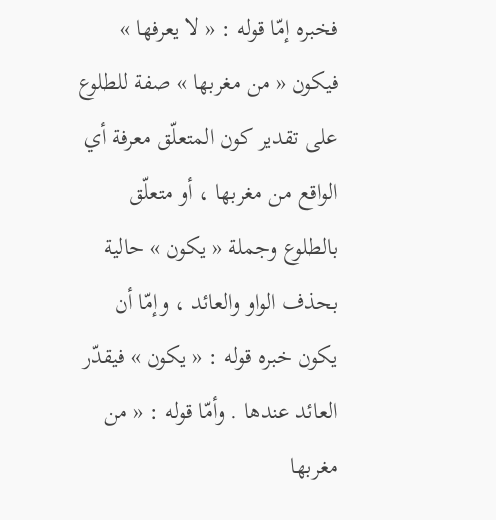فخبره إمّا قوله : « لا يعرفها » فيكون « من مغربها » صفة للطلوع على تقدير كون المتعلّق معرفة أي الواقع من مغربها ، أو متعلّق بالطلوع وجملة « يكون » حالية بحذف الواو والعائد ، وإمّا أن يكون خبره قوله : « يكون » فيقدّر العائد عندها . وأمّا قوله : « من مغربها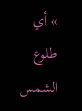» أي طلوع الشمس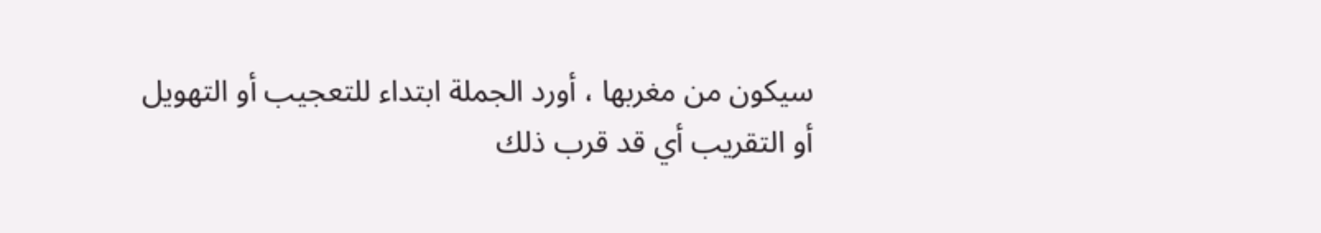سيكون من مغربها ، أورد الجملة ابتداء للتعجيب أو التهويل أو التقريب أي قد قرب ذلك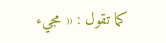كما تقول : « مجيء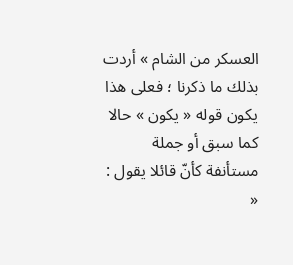العسكر من الشام » أردت بذلك ما ذكرنا ؛ فعلى هذا يكون قوله « يكون » حالا كما سبق أو جملة مستأنفة كأنّ قائلا يقول : «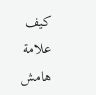كيف علامة
هامش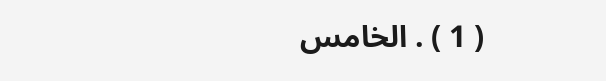( 1 ) . الخامس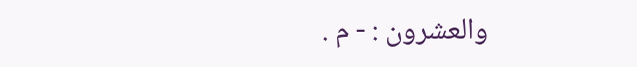والعشرون : - م .